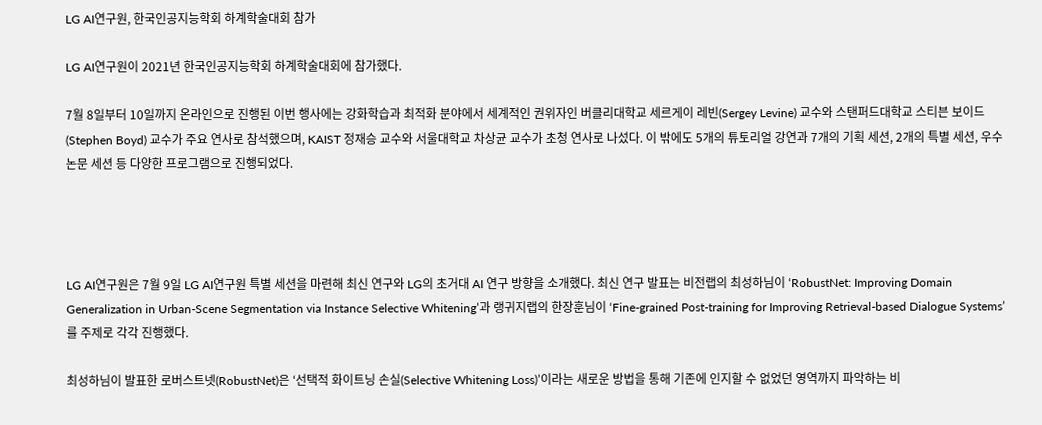LG AI연구원, 한국인공지능학회 하계학술대회 참가

LG AI연구원이 2021년 한국인공지능학회 하계학술대회에 참가했다.

7월 8일부터 10일까지 온라인으로 진행된 이번 행사에는 강화학습과 최적화 분야에서 세계적인 권위자인 버클리대학교 세르게이 레빈(Sergey Levine) 교수와 스탠퍼드대학교 스티븐 보이드(Stephen Boyd) 교수가 주요 연사로 참석했으며, KAIST 정재승 교수와 서울대학교 차상균 교수가 초청 연사로 나섰다. 이 밖에도 5개의 튜토리얼 강연과 7개의 기획 세션, 2개의 특별 세션, 우수논문 세션 등 다양한 프로그램으로 진행되었다.




LG AI연구원은 7월 9일 LG AI연구원 특별 세션을 마련해 최신 연구와 LG의 초거대 AI 연구 방향을 소개했다. 최신 연구 발표는 비전랩의 최성하님이 ‘RobustNet: Improving Domain Generalization in Urban-Scene Segmentation via Instance Selective Whitening’과 랭귀지랩의 한장훈님이 ‘Fine-grained Post-training for Improving Retrieval-based Dialogue Systems’를 주제로 각각 진행했다.

최성하님이 발표한 로버스트넷(RobustNet)은 ‘선택적 화이트닝 손실(Selective Whitening Loss)’이라는 새로운 방법을 통해 기존에 인지할 수 없었던 영역까지 파악하는 비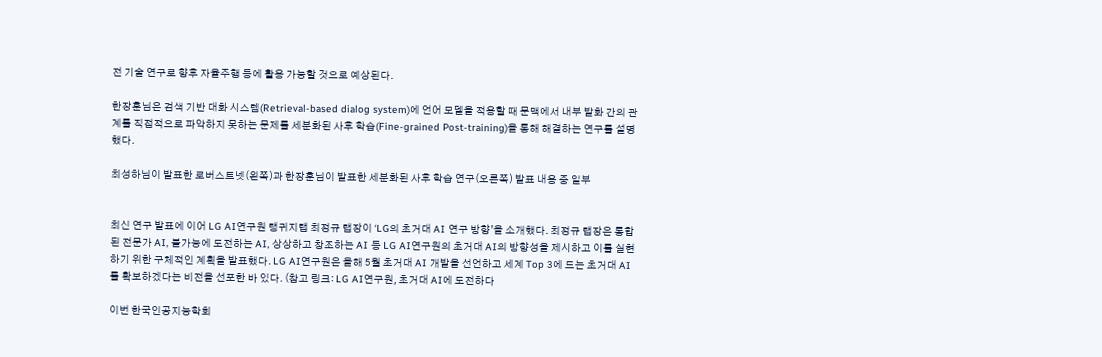전 기술 연구로 향후 자율주행 등에 활용 가능할 것으로 예상된다.

한장훈님은 검색 기반 대화 시스템(Retrieval-based dialog system)에 언어 모델을 적용할 때 문맥에서 내부 발화 간의 관계를 직접적으로 파악하지 못하는 문제를 세분화된 사후 학습(Fine-grained Post-training)을 통해 해결하는 연구를 설명했다.

최성하님이 발표한 로버스트넷(왼쪽)과 한장훈님이 발표한 세분화된 사후 학습 연구(오른쪽) 발표 내용 중 일부


최신 연구 발표에 이어 LG AI연구원 랭귀지랩 최정규 랩장이 ‘LG의 초거대 AI 연구 방향’을 소개했다. 최정규 랩장은 통합된 전문가 AI, 불가능에 도전하는 AI, 상상하고 창조하는 AI 등 LG AI연구원의 초거대 AI의 방향성을 제시하고 이를 실현하기 위한 구체적인 계획을 발표했다. LG AI연구원은 올해 5월 초거대 AI 개발을 선언하고 세계 Top 3에 드는 초거대 AI를 확보하겠다는 비전을 선포한 바 있다. (참고 링크: LG AI연구원, 초거대 AI에 도전하다

이번 한국인공지능학회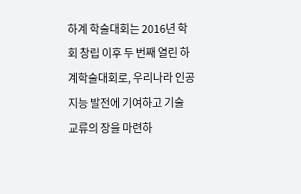하계 학술대회는 2016년 학회 창립 이후 두 번째 열린 하계학술대회로, 우리나라 인공지능 발전에 기여하고 기술 교류의 장을 마련하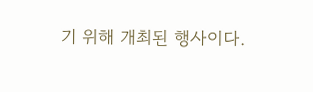기 위해 개최된 행사이다.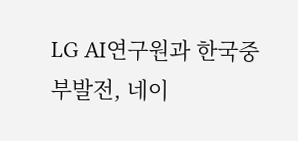LG AI연구원과 한국중부발전, 네이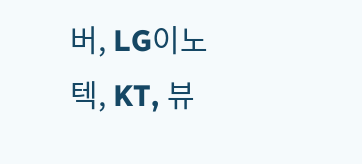버, LG이노텍, KT, 뷰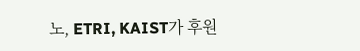노, ETRI, KAIST가 후원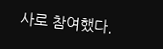사로 참여했다.